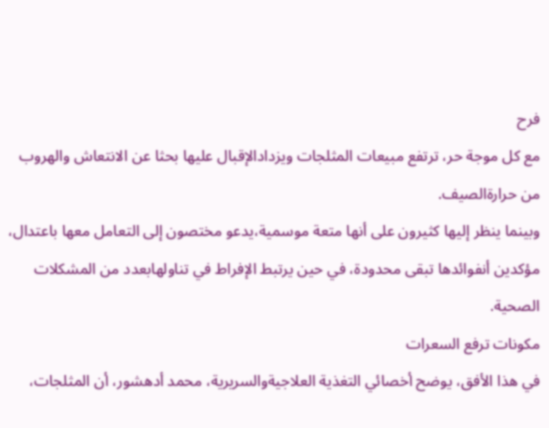فرح
مع كل موجة حر، ترتفع مبيعات المثلجات ويزدادالإقبال عليها بحثا عن الانتعاش والهروب من حرارةالصيف.
وبينما ينظر إليها كثيرون على أنها متعة موسمية،يدعو مختصون إلى التعامل معها باعتدال، مؤكدين أنفوائدها تبقى محدودة، في حين يرتبط الإفراط في تناولهابعدد من المشكلات الصحية.
مكونات ترفع السعرات
في هذا الأفق، يوضح أخصائي التغذية العلاجيةوالسريرية، محمد أدهشور، أن المثلجات،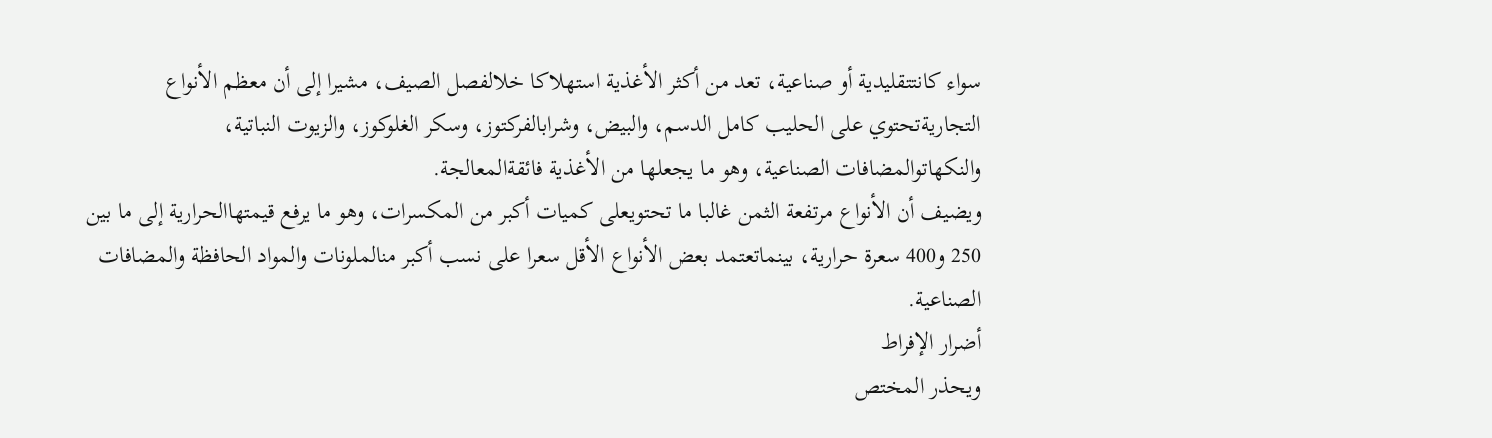سواء كانتتقليدية أو صناعية، تعد من أكثر الأغذية استهلاكا خلالفصل الصيف، مشيرا إلى أن معظم الأنواع التجاريةتحتوي على الحليب كامل الدسم، والبيض، وشرابالفركتوز، وسكر الغلوكوز، والزيوت النباتية، والنكهاتوالمضافات الصناعية، وهو ما يجعلها من الأغذية فائقةالمعالجة.
ويضيف أن الأنواع مرتفعة الثمن غالبا ما تحتويعلى كميات أكبر من المكسرات، وهو ما يرفع قيمتهاالحرارية إلى ما بين 250 و400 سعرة حرارية، بينماتعتمد بعض الأنواع الأقل سعرا على نسب أكبر منالملونات والمواد الحافظة والمضافات الصناعية.
أضرار الإفراط
ويحذر المختص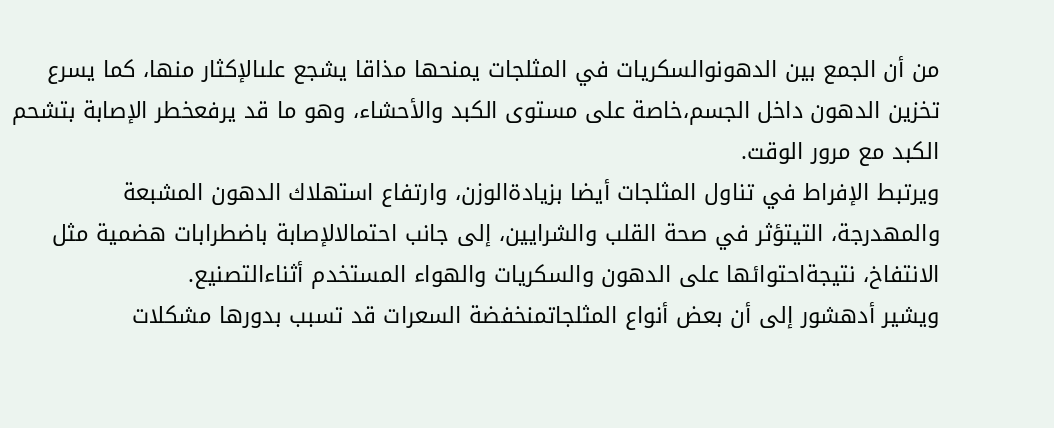من أن الجمع بين الدهونوالسكريات في المثلجات يمنحها مذاقا يشجع علىالإكثار منها، كما يسرع تخزين الدهون داخل الجسم،خاصة على مستوى الكبد والأحشاء، وهو ما قد يرفعخطر الإصابة بتشحم الكبد مع مرور الوقت.
ويرتبط الإفراط في تناول المثلجات أيضا بزيادةالوزن، وارتفاع استهلاك الدهون المشبعة والمهدرجة، التيتؤثر في صحة القلب والشرايين، إلى جانب احتمالالإصابة باضطرابات هضمية مثل الانتفاخ، نتيجةاحتوائها على الدهون والسكريات والهواء المستخدم أثناءالتصنيع.
ويشير أدهشور إلى أن بعض أنواع المثلجاتمنخفضة السعرات قد تسبب بدورها مشكلات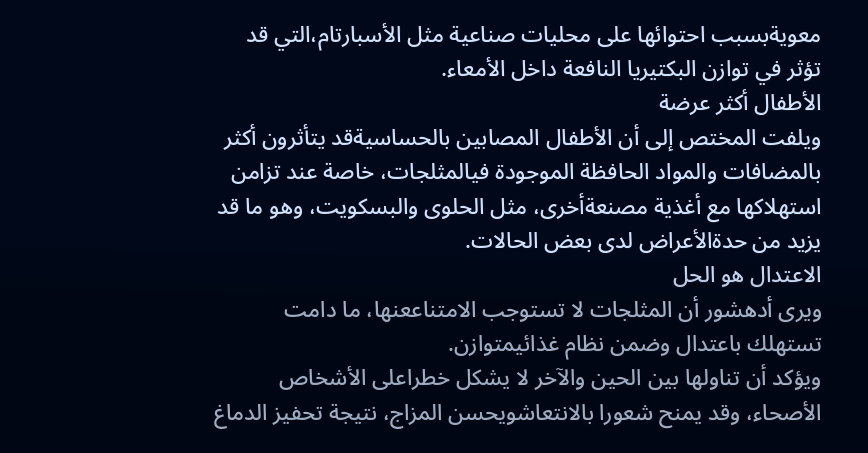معويةبسبب احتوائها على محليات صناعية مثل الأسبارتام،التي قد تؤثر في توازن البكتيريا النافعة داخل الأمعاء.
الأطفال أكثر عرضة
ويلفت المختص إلى أن الأطفال المصابين بالحساسيةقد يتأثرون أكثر بالمضافات والمواد الحافظة الموجودة فيالمثلجات، خاصة عند تزامن استهلاكها مع أغذية مصنعةأخرى، مثل الحلوى والبسكويت، وهو ما قد يزيد من حدةالأعراض لدى بعض الحالات.
الاعتدال هو الحل
ويرى أدهشور أن المثلجات لا تستوجب الامتناععنها، ما دامت تستهلك باعتدال وضمن نظام غذائيمتوازن.
ويؤكد أن تناولها بين الحين والآخر لا يشكل خطراعلى الأشخاص الأصحاء، وقد يمنح شعورا بالانتعاشويحسن المزاج، نتيجة تحفيز الدماغ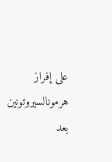على إفراز هرمونالسيروتونين بعد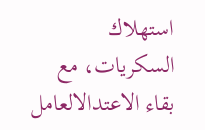استهلاك السكريات، مع بقاء الاعتدالالعامل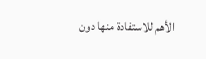الأهم للاستفادة منها دون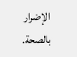الإضرار بالصحة.